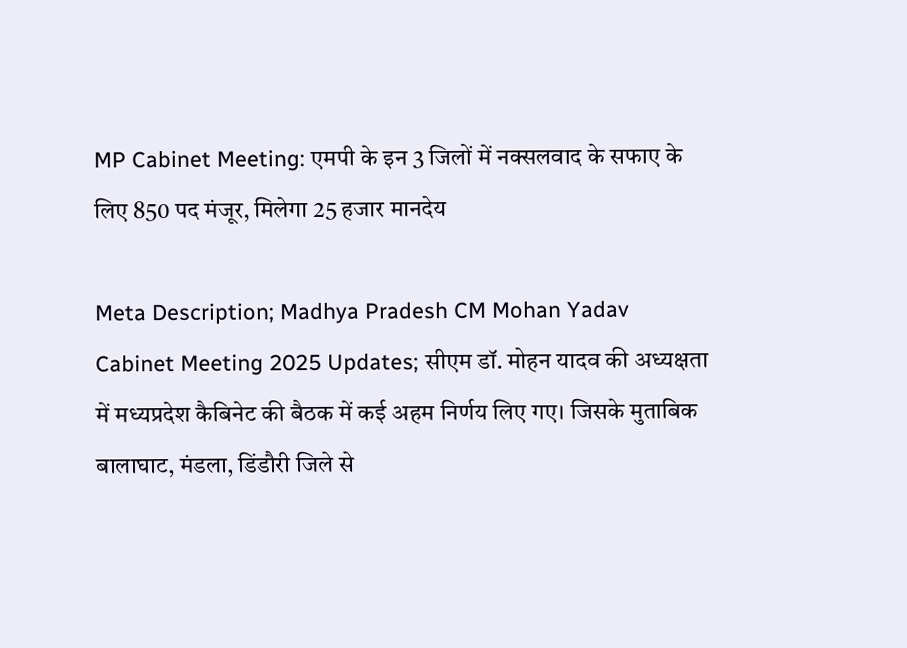MP Cabinet Meeting: एमपी के इन 3 जिलों में नक्सलवाद के सफाए के लिए 850 पद मंजूर, मिलेगा 25 हजार मानदेय

Meta Description; Madhya Pradesh CM Mohan Yadav Cabinet Meeting 2025 Updates; सीएम डॉ. मोहन यादव की अध्यक्षता में मध्यप्रदेश कैबिनेट की बैठक में कई अहम निर्णय लिए गए। जिसके मुताबिक बालाघाट, मंडला, डिंडौरी जिले से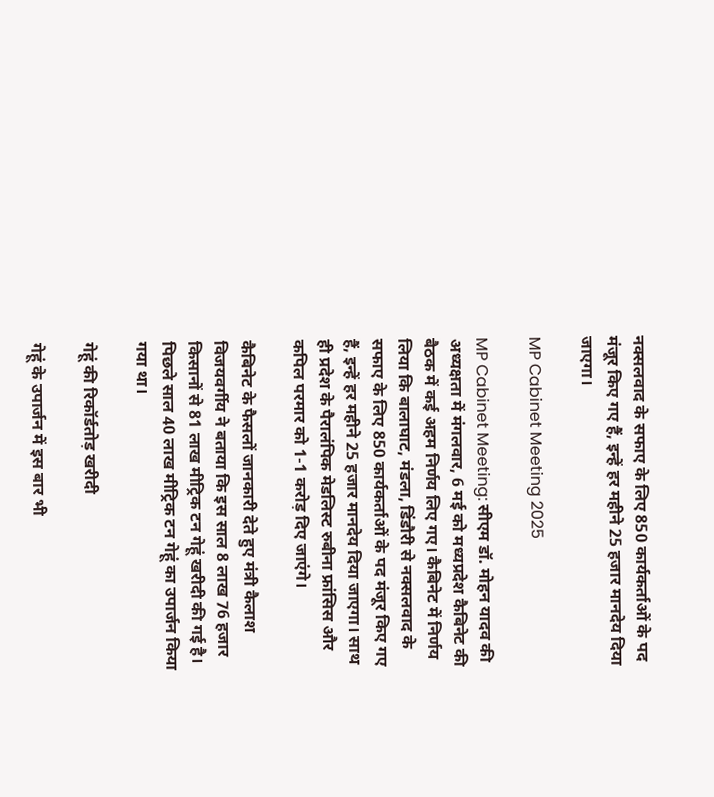नक्सलवाद के सफाए के लिए 850 कार्यकर्ताओं के पद मंजूर किए गए हैं, इन्हें हर महीने 25 हजार मानदेय दिया जाएगा।

MP Cabinet Meeting 2025

MP Cabinet Meeting: सीएम डॉ. मोहन यादव की अध्यक्षता में मंगलवार, 6 मई को मध्यप्रदेश कैबिनेट की बैठक में कई अहम निर्णय लिए गए। कैबिनेट में निर्णय लिया कि बालाघाट, मंडला, डिंडौरी से नक्सलवाद के सफाए के लिए 850 कार्यकर्ताओं के पद मंजूर किए गए हैं, इन्हें हर महीने 25 हजार मानदेय दिया जाएगा। साथ ही प्रदेश के पैरालंपिक मेडलिस्ट रुबीना फ्रांसिस और कपिल परमार को 1-1 करोड़ दिए जाएंगे।

कैबिनेट के फैसलों जानकारी देते हुए मंत्री कैलाश विजयवर्गीय ने बताया कि इस साल 8 लाख 76 हजार किसानों से 81 लाख मीट्रिक टन गेहूं खरीदी की गई है। पिछले साल 40 लाख मीट्रिक टन गेहूं का उपार्जन किया गया था।

गेहूं की रिकॉर्डतोड़ खरीदी

गेहूं के उपार्जन में इस बार भी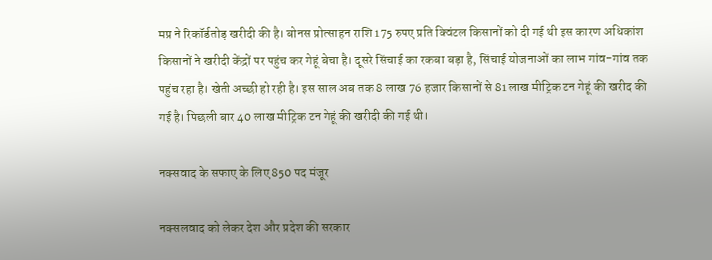मप्र ने रिकॉर्डतोड़ खरीदी की है। बोनस प्रोत्साहन राशि 175 रुपए प्रति क्विंटल किसानों को दी गई थी इस कारण अधिकांश किसानों ने खरीदी केंद्रों पर पहुंच कर गेहूं बेचा है। दूसरे सिंचाई का रकबा बड़ा है, सिंचाई योजनाओं का लाभ गांव-गांव तक पहुंच रहा है। खेती अच्छी हो रही है। इस साल अब तक 8 लाख 76 हजार किसानों से 81 लाख मीट्रिक टन गेहूं की खरीद की गई है। पिछली बार 40 लाख मीट्रिक टन गेहूं की खरीदी की गई थी।

नक्सवाद के सफाए के लिए 850 पद मंजूर

नक्सलवाद को लेकर देश और प्रदेश की सरकार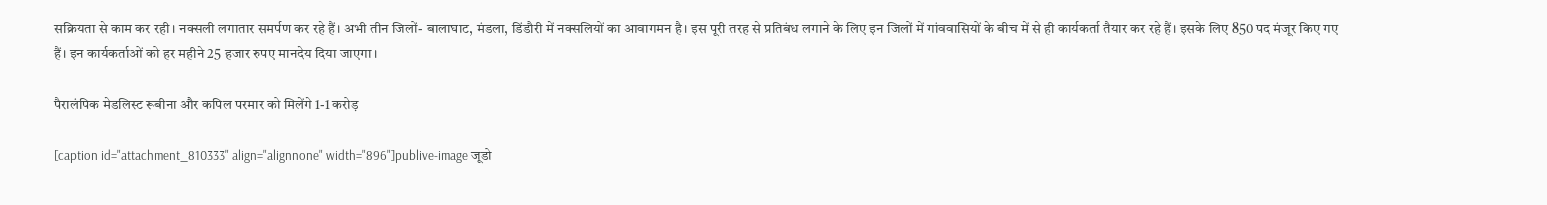सक्रियता से काम कर रही। नक्सली लगातार समर्पण कर रहे हैं। अभी तीन जिलों- बालाघाट, मंडला, डिंडौरी में नक्सलियों का आवागमन है। इस पूरी तरह से प्रतिबंध लगाने के लिए इन जिलों में गांववासियों के बीच में से ही कार्यकर्ता तैयार कर रहे हैं। इसके लिए 850 पद मंजूर किए गए हैं। इन कार्यकर्ताओं को हर महीने 25 हजार रुपए मानदेय दिया जाएगा।

पैरालंपिक मेडलिस्ट रूबीना और कपिल परमार को मिलेंगे 1-1 करोड़

[caption id="attachment_810333" align="alignnone" width="896"]publive-image जूडो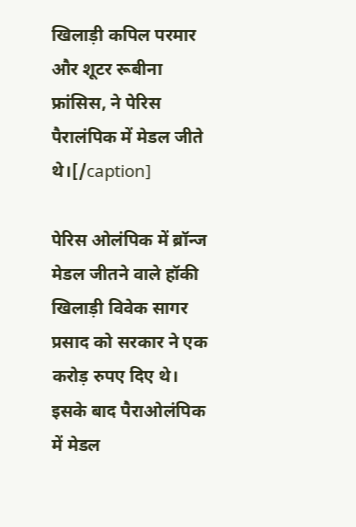खिलाड़ी कपिल परमार और शूटर रूबीना फ्रांसिस, ने पेरिस पैरालंपिक में मेडल जीते थे।[/caption]

पेरिस ओलंपिक में ब्रॉन्ज मेडल जीतने वाले हॉकी खिलाड़ी विवेक सागर प्रसाद को सरकार ने एक करोड़ रुपए दिए थे। इसके बाद पैराओलंपिक में मेडल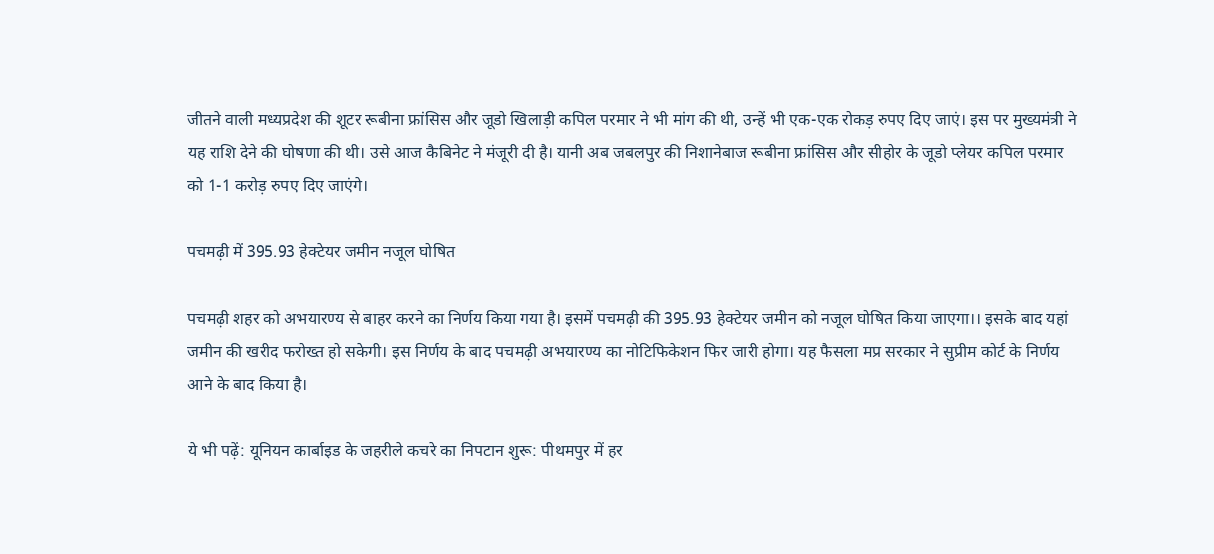जीतने वाली मध्यप्रदेश की शूटर रूबीना फ्रांसिस और जूडो खिलाड़ी कपिल परमार ने भी मांग की थी, उन्हें भी एक-एक रोकड़ रुपए दिए जाएं। इस पर मुख्यमंत्री ने यह राशि देने की घोषणा की थी। उसे आज कैबिनेट ने मंजूरी दी है। यानी अब जबलपुर की निशानेबाज रूबीना फ्रांसिस और सीहोर के जूडो प्लेयर कपिल परमार को 1-1 करोड़ रुपए दिए जाएंगे।

पचमढ़ी में 395.93 हेक्टेयर जमीन नजूल घोषित

पचमढ़ी शहर को अभयारण्य से बाहर करने का निर्णय किया गया है। इसमें पचमढ़ी की 395.93 हेक्टेयर जमीन को नजूल घोषित किया जाएगा।। इसके बाद यहां जमीन की खरीद फरोख्त हो सकेगी। इस निर्णय के बाद पचमढ़ी अभयारण्य का नोटिफिकेशन फिर जारी होगा। यह फैसला मप्र सरकार ने सुप्रीम कोर्ट के निर्णय आने के बाद किया है।

ये भी पढ़ें: यूनियन कार्बाइड के जहरीले कचरे का निपटान शुरू: पीथमपुर में हर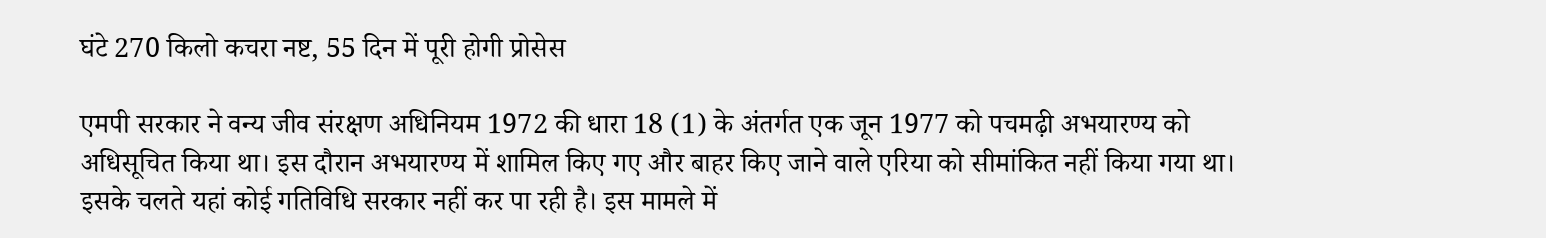घंटे 270 किलो कचरा नष्ट, 55 दिन में पूरी होगी प्रोसेस

एमपी सरकार ने वन्य जीव संरक्षण अधिनियम 1972 की धारा 18 (1) के अंतर्गत एक जून 1977 को पचमढ़ी अभयारण्य को अधिसूचित किया था। इस दौरान अभयारण्य में शामिल किए गए और बाहर किए जाने वाले एरिया को सीमांकित नहीं किया गया था। इसके चलते यहां कोई गतिविधि सरकार नहीं कर पा रही है। इस मामले में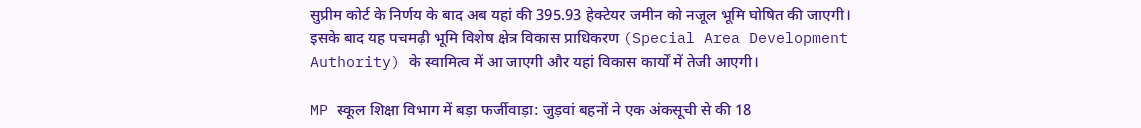सुप्रीम कोर्ट के निर्णय के बाद अब यहां की 395.93 हेक्टेयर जमीन को नजूल भूमि घोषित की जाएगी। इसके बाद यह पचमढ़ी भूमि विशेष क्षेत्र विकास प्राधिकरण (Special Area Development Authority) के स्वामित्व में आ जाएगी और यहां विकास कार्यों में तेजी आएगी।

MP स्कूल शिक्षा विभाग में बड़ा फर्जीवाड़ा: जुड़वां बहनों ने एक अंकसूची से की 18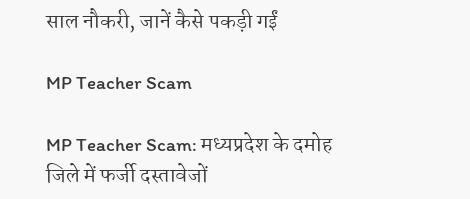साल नौकरी, जानें कैसे पकड़ी गईं

MP Teacher Scam

MP Teacher Scam: मध्यप्रदेश के दमोह जिले में फर्जी दस्तावेजों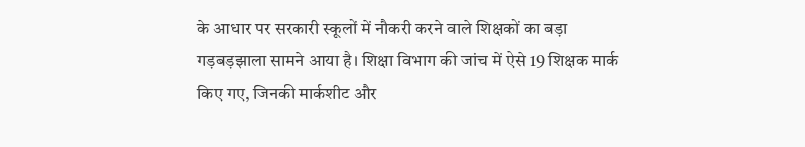के आधार पर सरकारी स्कूलों में नौकरी करने वाले शिक्षकों का बड़ा गड़बड़झाला सामने आया है। शिक्षा विभाग की जांच में ऐसे 19 शिक्षक मार्क किए गए, जिनकी मार्कशीट और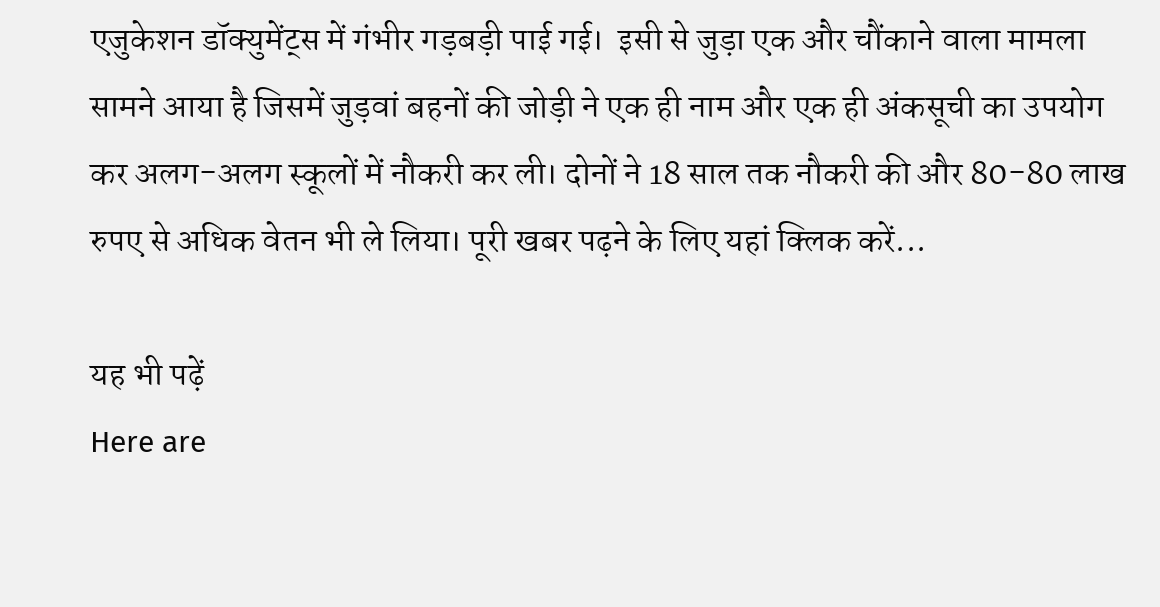एजुकेशन डॉक्युमेंट्स में गंभीर गड़बड़ी पाई गई।  इसी से जुड़ा एक और चौंकाने वाला मामला सामने आया है जिसमें जुड़वां बहनों की जोड़ी ने एक ही नाम और एक ही अंकसूची का उपयोग कर अलग-अलग स्कूलों में नौकरी कर ली। दोनों ने 18 साल तक नौकरी की और 80-80 लाख रुपए से अधिक वेतन भी ले लिया। पूरी खबर पढ़ने के लिए यहां क्लिक करें...

यह भी पढ़ें
Here are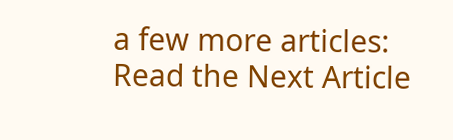a few more articles:
Read the Next Article